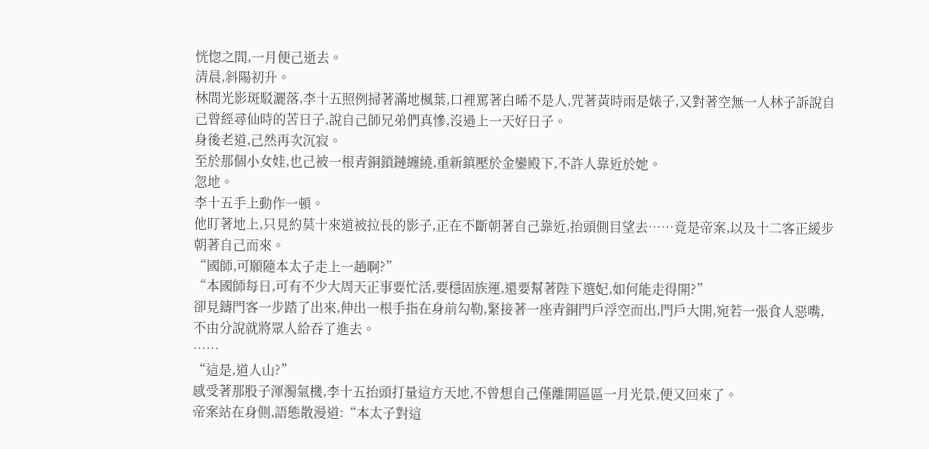恍惚之間,一月便己逝去。
清晨,斜陽初升。
林間光影斑駁灑落,李十五照例掃著滿地楓葉,口裡罵著白晞不是人,咒著黃時雨是婊子,又對著空無一人林子訴說自己曾經尋仙時的苦日子,說自己師兄弟們真慘,沒過上一天好日子。
身後老道,己然再次沉寂。
至於那個小女娃,也己被一根青銅鎖鏈纏繞,重新鎮壓於金鑾殿下,不許人靠近於她。
忽地。
李十五手上動作一頓。
他盯著地上,只見約莫十來道被拉長的影子,正在不斷朝著自己靠近,抬頭側目望去……竟是帝案,以及十二客正緩步朝著自己而來。
“國師,可願隨本太子走上一趟啊?”
“本國師每日,可有不少大周天正事要忙活,要穩固族運,還要幫著陛下選妃,如何能走得開?”
卻見鑄門客一步踏了出來,伸出一根手指在身前勾勒,緊接著一座青銅門戶浮空而出,門戶大開,宛若一張食人惡嘴,不由分說就將眾人給吞了進去。
……
“這是,道人山?”
感受著那股子渾濁氣機,李十五抬頭打量這方天地,不曾想自己僅離開區區一月光景,便又回來了。
帝案站在身側,語態散漫道:“本太子對這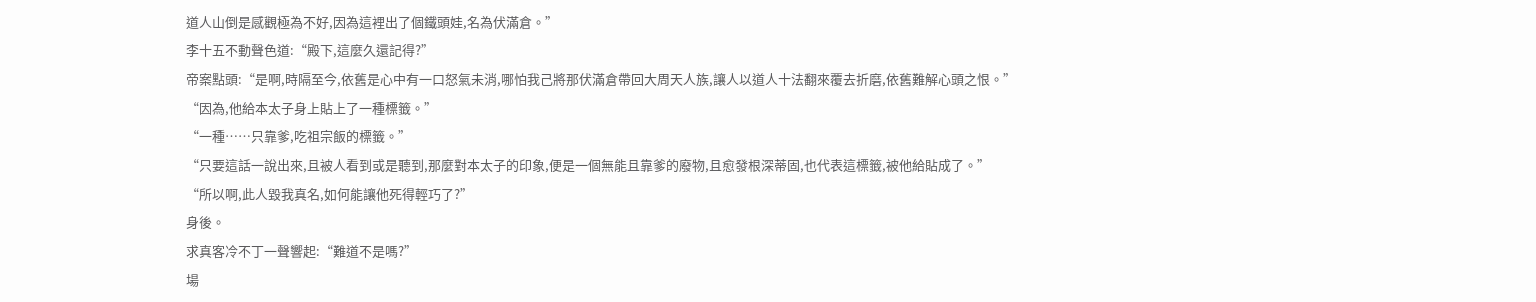道人山倒是感觀極為不好,因為這裡出了個鐵頭娃,名為伏滿倉。”
李十五不動聲色道:“殿下,這麼久還記得?”
帝案點頭:“是啊,時隔至今,依舊是心中有一口怒氣未消,哪怕我己將那伏滿倉帶回大周天人族,讓人以道人十法翻來覆去折磨,依舊難解心頭之恨。”
“因為,他給本太子身上貼上了一種標籤。”
“一種……只靠爹,吃祖宗飯的標籤。”
“只要這話一說出來,且被人看到或是聽到,那麼對本太子的印象,便是一個無能且靠爹的廢物,且愈發根深蒂固,也代表這標籤,被他給貼成了。”
“所以啊,此人毀我真名,如何能讓他死得輕巧了?”
身後。
求真客冷不丁一聲響起:“難道不是嗎?”
場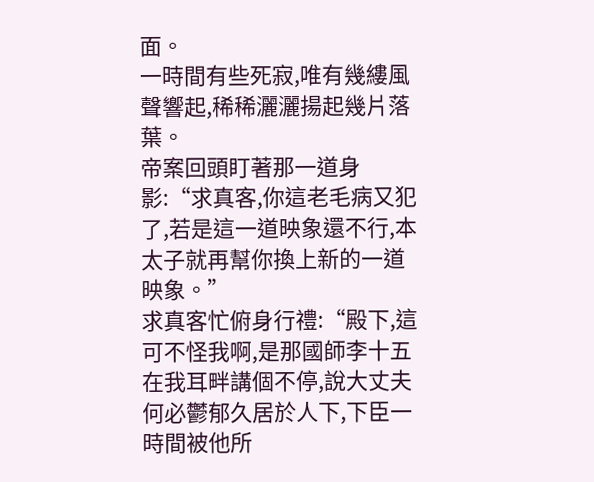面。
一時間有些死寂,唯有幾縷風聲響起,稀稀灑灑揚起幾片落葉。
帝案回頭盯著那一道身影:“求真客,你這老毛病又犯了,若是這一道映象還不行,本太子就再幫你換上新的一道映象。”
求真客忙俯身行禮:“殿下,這可不怪我啊,是那國師李十五在我耳畔講個不停,說大丈夫何必鬱郁久居於人下,下臣一時間被他所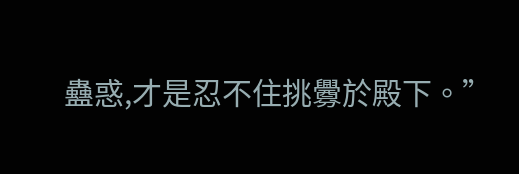蠱惑,才是忍不住挑釁於殿下。”